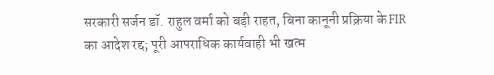सरकारी सर्जन डॉ. राहुल वर्मा को बड़ी राहत, बिना कानूनी प्रक्रिया के FIR का आदेश रद्द; पूरी आपराधिक कार्यवाही भी खत्म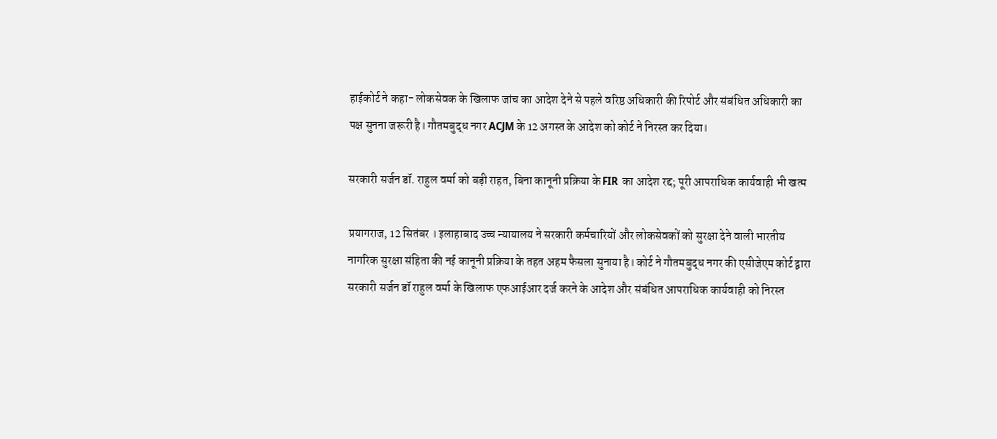हाईकोर्ट ने कहा- लोकसेवक के खिलाफ जांच का आदेश देने से पहले वरिष्ठ अधिकारी की रिपोर्ट और संबंधित अधिकारी का पक्ष सुनना जरूरी है। गौतमबुद्ध नगर ACJM के 12 अगस्त के आदेश को कोर्ट ने निरस्त कर दिया।

सरकारी सर्जन डॉ. राहुल वर्मा को बड़ी राहत, बिना कानूनी प्रक्रिया के FIR का आदेश रद्द; पूरी आपराधिक कार्यवाही भी खत्म

प्रयागराज, 12 सितंबर । इलाहाबाद उच्च न्यायालय ने सरकारी कर्मचारियों और लोकसेवकों को सुरक्षा देने वाली भारतीय नागरिक सुरक्षा संहिता की नई कानूनी प्रक्रिया के तहत अहम फैसला सुनाया है। कोर्ट ने गौतमबुद्ध नगर की एसीजेएम कोर्ट द्वारा सरकारी सर्जन डॉ राहुल वर्मा के खिलाफ एफआईआर दर्ज करने के आदेश और संबंधित आपराधिक कार्यवाही को निरस्त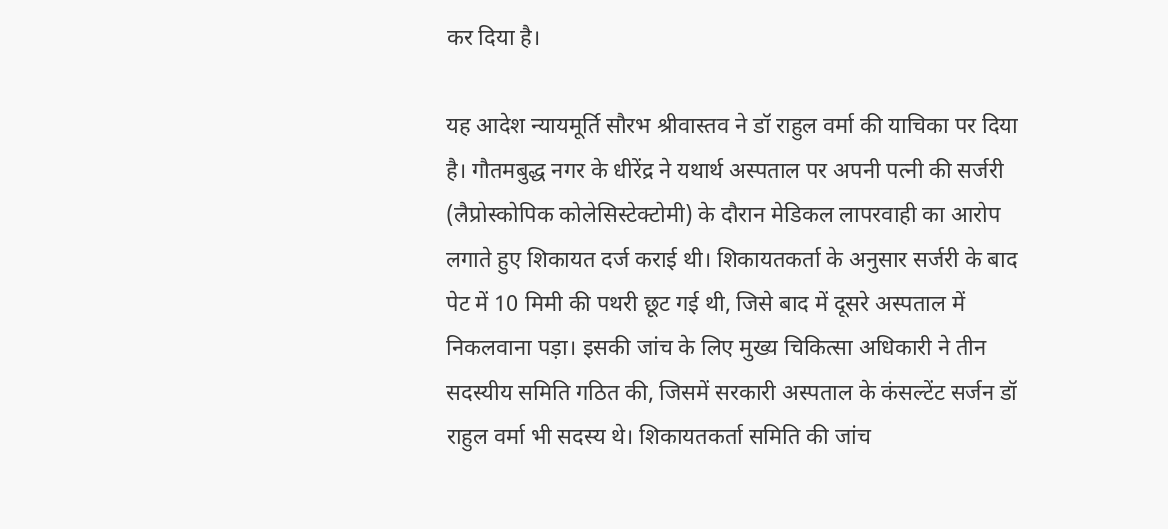कर दिया है।

यह आदेश न्यायमूर्ति सौरभ श्रीवास्तव ने डॉ राहुल वर्मा की याचिका पर दिया है। गौतमबुद्ध नगर के धीरेंद्र ने यथार्थ अस्पताल पर अपनी पत्नी की सर्जरी (लैप्रोस्कोपिक कोलेसिस्टेक्टोमी) के दौरान मेडिकल लापरवाही का आरोप लगाते हुए शिकायत दर्ज कराई थी। शिकायतकर्ता के अनुसार सर्जरी के बाद पेट में 10 मिमी की पथरी छूट गई थी, जिसे बाद में दूसरे अस्पताल में निकलवाना पड़ा। इसकी जांच के लिए मुख्य चिकित्सा अधिकारी ने तीन सदस्यीय समिति गठित की, जिसमें सरकारी अस्पताल के कंसल्टेंट सर्जन डॉ राहुल वर्मा भी सदस्य थे। शिकायतकर्ता समिति की जांच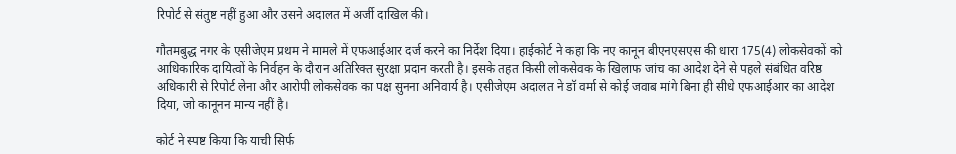रिपोर्ट से संतुष्ट नहीं हुआ और उसने अदालत में अर्जी दाखिल की।

गौतमबुद्ध नगर के एसीजेएम प्रथम ने मामले में एफआईआर दर्ज करने का निर्देश दिया। हाईकोर्ट ने कहा कि नए कानून बीएनएसएस की धारा 175(4) लोकसेवकों को आधिकारिक दायित्वों के निर्वहन के दौरान अतिरिक्त सुरक्षा प्रदान करती है। इसके तहत किसी लोकसेवक के खिलाफ जांच का आदेश देने से पहले संबंधित वरिष्ठ अधिकारी से रिपोर्ट लेना और आरोपी लोकसेवक का पक्ष सुनना अनिवार्य है। एसीजेएम अदालत ने डॉ वर्मा से कोई जवाब मांगे बिना ही सीधे एफआईआर का आदेश दिया, जो कानूनन मान्य नहीं है।

कोर्ट ने स्पष्ट किया कि याची सिर्फ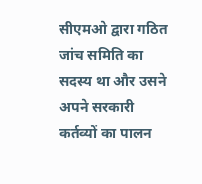सीएमओ द्वारा गठित जांच समिति का सदस्य था और उसने अपने सरकारी कर्तव्यों का पालन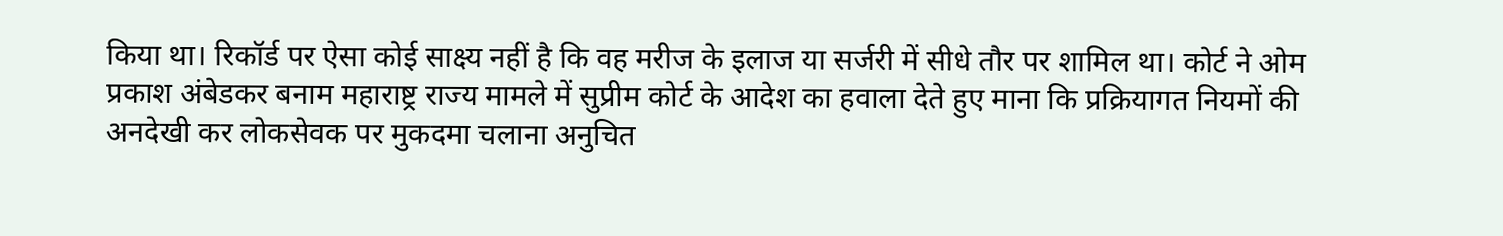किया था। रिकॉर्ड पर ऐसा कोई साक्ष्य नहीं है कि वह मरीज के इलाज या सर्जरी में सीधे तौर पर शामिल था। कोर्ट ने ओम प्रकाश अंबेडकर बनाम महाराष्ट्र राज्य मामले में सुप्रीम कोर्ट के आदेश का हवाला देते हुए माना कि प्रक्रियागत नियमों की अनदेखी कर लोकसेवक पर मुकदमा चलाना अनुचित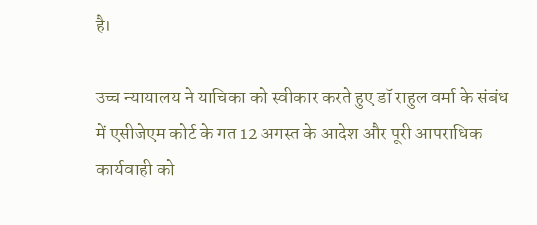है।

उच्च न्यायालय ने याचिका को स्वीकार करते हुए डॉ राहुल वर्मा के संबंध में एसीजेएम कोर्ट के गत 12 अगस्त के आदेश और पूरी आपराधिक कार्यवाही को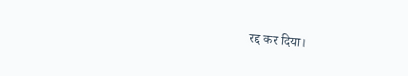रद्द कर दिया।